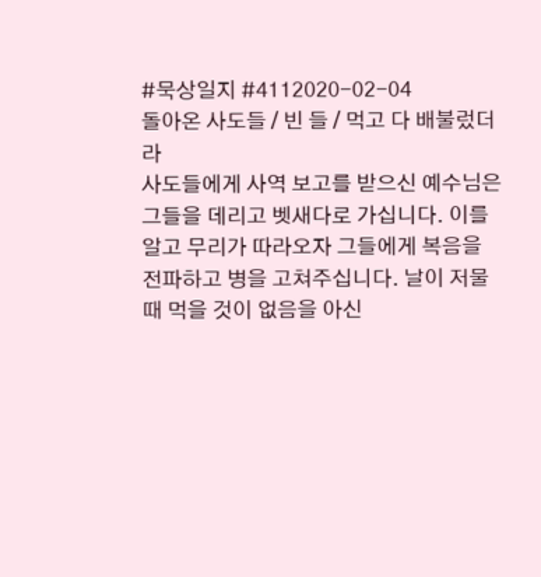#묵상일지 #4112020-02-04
돌아온 사도들 / 빈 들 / 먹고 다 배불렀더라
사도들에게 사역 보고를 받으신 예수님은 그들을 데리고 벳새다로 가십니다. 이를 알고 무리가 따라오자 그들에게 복음을 전파하고 병을 고쳐주십니다. 날이 저물 때 먹을 것이 없음을 아신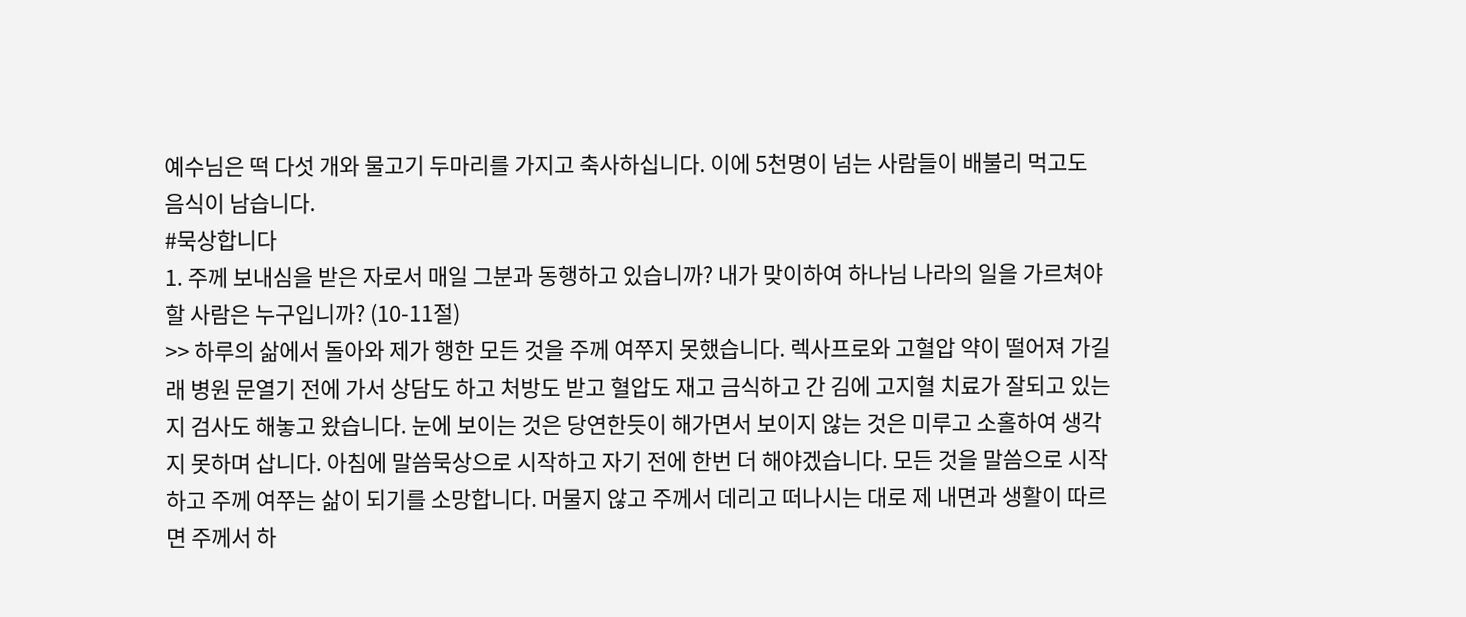예수님은 떡 다섯 개와 물고기 두마리를 가지고 축사하십니다. 이에 5천명이 넘는 사람들이 배불리 먹고도 음식이 남습니다.
#묵상합니다
1. 주께 보내심을 받은 자로서 매일 그분과 동행하고 있습니까? 내가 맞이하여 하나님 나라의 일을 가르쳐야 할 사람은 누구입니까? (10-11절)
>> 하루의 삶에서 돌아와 제가 행한 모든 것을 주께 여쭈지 못했습니다. 렉사프로와 고혈압 약이 떨어져 가길래 병원 문열기 전에 가서 상담도 하고 처방도 받고 혈압도 재고 금식하고 간 김에 고지혈 치료가 잘되고 있는지 검사도 해놓고 왔습니다. 눈에 보이는 것은 당연한듯이 해가면서 보이지 않는 것은 미루고 소홀하여 생각지 못하며 삽니다. 아침에 말씀묵상으로 시작하고 자기 전에 한번 더 해야겠습니다. 모든 것을 말씀으로 시작하고 주께 여쭈는 삶이 되기를 소망합니다. 머물지 않고 주께서 데리고 떠나시는 대로 제 내면과 생활이 따르면 주께서 하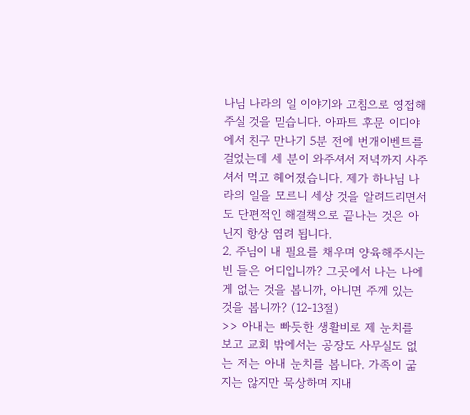나님 나라의 일 이야기와 고침으로 영접해주실 것을 믿습니다. 아파트 후문 이디야에서 친구 만나기 5분 전에 번개이벤트를 걸었는데 세 분이 와주셔서 저녁까지 사주셔서 먹고 헤어졌습니다. 제가 하나님 나라의 일을 모르니 세상 것을 알려드리면서도 단편적인 해결책으로 끝나는 것은 아닌지 항상 염려 됩니다.
2. 주님이 내 필요를 채우며 양육해주시는 빈 들은 어디입니까? 그곳에서 나는 나에게 없는 것을 봅니까, 아니면 주께 있는 것을 봅니까? (12-13절)
>> 아내는 빠듯한 생활비로 제 눈치를 보고 교회 밖에서는 공장도 사무실도 없는 저는 아내 눈치를 봅니다. 가족이 굶지는 않지만 묵상하며 지내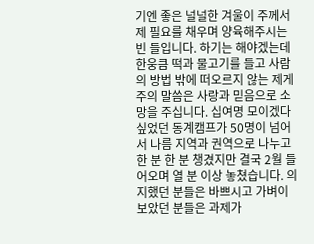기엔 좋은 널널한 겨울이 주께서 제 필요를 채우며 양육해주시는 빈 들입니다. 하기는 해야겠는데 한웅큼 떡과 물고기를 들고 사람의 방법 밖에 떠오르지 않는 제게 주의 말씀은 사랑과 믿음으로 소망을 주십니다. 십여명 모이겠다 싶었던 동계캠프가 50명이 넘어서 나름 지역과 권역으로 나누고 한 분 한 분 챙겼지만 결국 2월 들어오며 열 분 이상 놓쳤습니다. 의지했던 분들은 바쁘시고 가벼이 보았던 분들은 과제가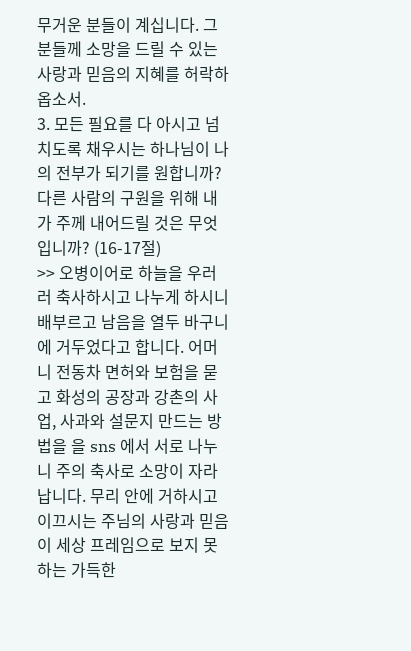무거운 분들이 계십니다. 그 분들께 소망을 드릴 수 있는 사랑과 믿음의 지혜를 허락하옵소서.
3. 모든 필요를 다 아시고 넘치도록 채우시는 하나님이 나의 전부가 되기를 원합니까? 다른 사람의 구원을 위해 내가 주께 내어드릴 것은 무엇입니까? (16-17절)
>> 오병이어로 하늘을 우러러 축사하시고 나누게 하시니 배부르고 남음을 열두 바구니에 거두었다고 합니다. 어머니 전동차 면허와 보험을 묻고 화성의 공장과 강촌의 사업, 사과와 설문지 만드는 방법을 을 sns 에서 서로 나누니 주의 축사로 소망이 자라납니다. 무리 안에 거하시고 이끄시는 주님의 사랑과 믿음이 세상 프레임으로 보지 못하는 가득한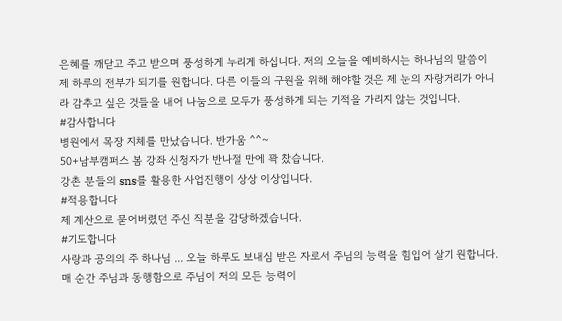은혜를 깨닫고 주고 받으며 풍성하게 누리게 하십니다. 저의 오늘을 예비하시는 하나님의 말씀이 제 하루의 전부가 되기를 원합니다. 다른 이들의 구원을 위해 해야할 것은 제 눈의 자랑거리가 아니라 감추고 싶은 것들을 내어 나눔으로 모두가 풍성하게 되는 기적을 가리지 않는 것입니다.
#감사합니다
병원에서 목장 지체를 만났습니다. 반가움 ^^~
50+남부캠퍼스 봄 강좌 신청자가 반나절 만에 꽉 찼습니다.
강촌 분들의 sns를 활용한 사업진행이 상상 이상입니다.
#적용합니다
제 계산으로 묻어버렸던 주신 직분을 감당하겠습니다.
#기도합니다
사랑과 공의의 주 하나님 ... 오늘 하루도 보내심 받은 자로서 주님의 능력을 힘입어 살기 원합니다. 매 순간 주님과 동행함으로 주님이 저의 모든 능력이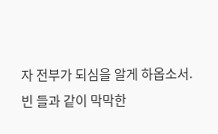자 전부가 되심을 알게 하옵소서. 빈 들과 같이 막막한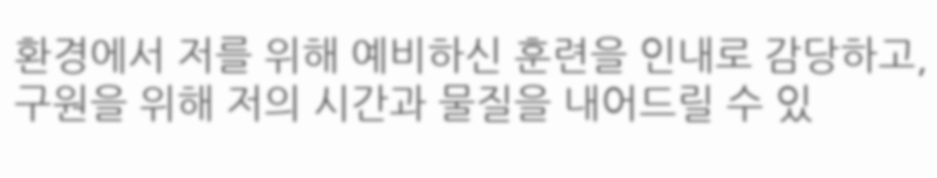환경에서 저를 위해 예비하신 훈련을 인내로 감당하고, 구원을 위해 저의 시간과 물질을 내어드릴 수 있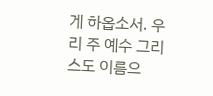게 하옵소서. 우리 주 예수 그리스도 이름으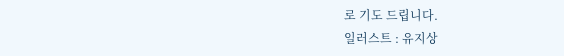로 기도 드립니다.
일러스트 : 유지상